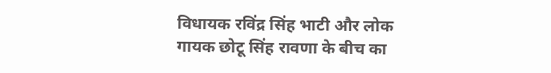विधायक रविंद्र सिंह भाटी और लोक गायक छोटू सिंह रावणा के बीच का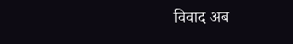विवाद अब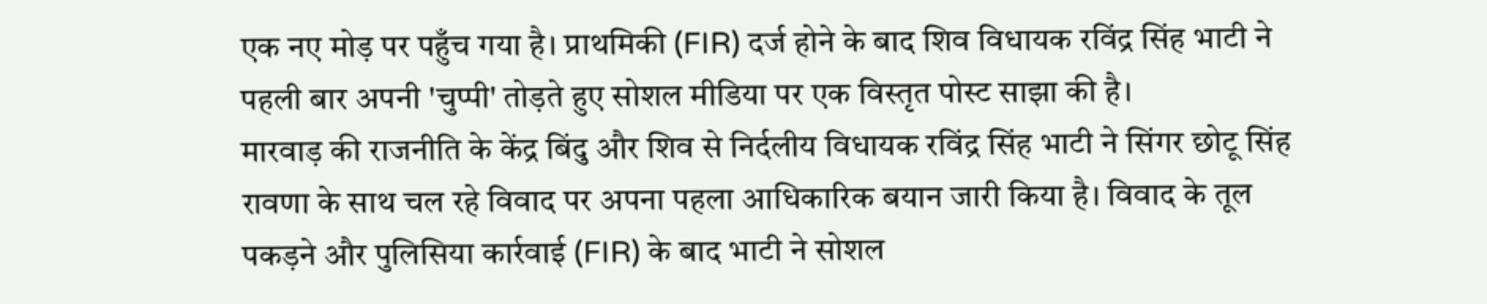एक नए मोड़ पर पहुँच गया है। प्राथमिकी (FIR) दर्ज होने के बाद शिव विधायक रविंद्र सिंह भाटी ने पहली बार अपनी 'चुप्पी' तोड़ते हुए सोशल मीडिया पर एक विस्तृत पोस्ट साझा की है।
मारवाड़ की राजनीति के केंद्र बिंदु और शिव से निर्दलीय विधायक रविंद्र सिंह भाटी ने सिंगर छोटू सिंह रावणा के साथ चल रहे विवाद पर अपना पहला आधिकारिक बयान जारी किया है। विवाद के तूल पकड़ने और पुलिसिया कार्रवाई (FIR) के बाद भाटी ने सोशल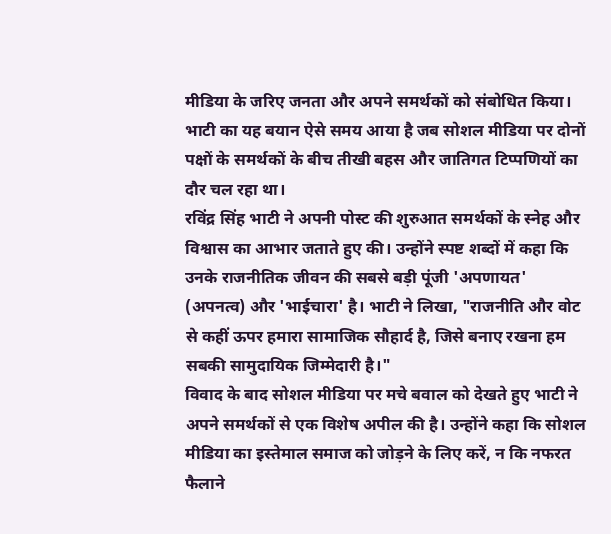मीडिया के जरिए जनता और अपने समर्थकों को संबोधित किया। भाटी का यह बयान ऐसे समय आया है जब सोशल मीडिया पर दोनों पक्षों के समर्थकों के बीच तीखी बहस और जातिगत टिप्पणियों का दौर चल रहा था।
रविंद्र सिंह भाटी ने अपनी पोस्ट की शुरुआत समर्थकों के स्नेह और विश्वास का आभार जताते हुए की। उन्होंने स्पष्ट शब्दों में कहा कि उनके राजनीतिक जीवन की सबसे बड़ी पूंजी 'अपणायत' (अपनत्व) और 'भाईचारा' है। भाटी ने लिखा, "राजनीति और वोट से कहीं ऊपर हमारा सामाजिक सौहार्द है, जिसे बनाए रखना हम सबकी सामुदायिक जिम्मेदारी है।"
विवाद के बाद सोशल मीडिया पर मचे बवाल को देखते हुए भाटी ने अपने समर्थकों से एक विशेष अपील की है। उन्होंने कहा कि सोशल मीडिया का इस्तेमाल समाज को जोड़ने के लिए करें, न कि नफरत फैलाने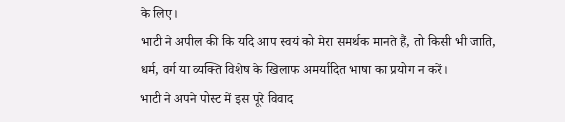के लिए।
भाटी ने अपील की कि यदि आप स्वयं को मेरा समर्थक मानते हैं, तो किसी भी जाति, धर्म, वर्ग या व्यक्ति विशेष के खिलाफ अमर्यादित भाषा का प्रयोग न करें।
भाटी ने अपने पोस्ट में इस पूरे विवाद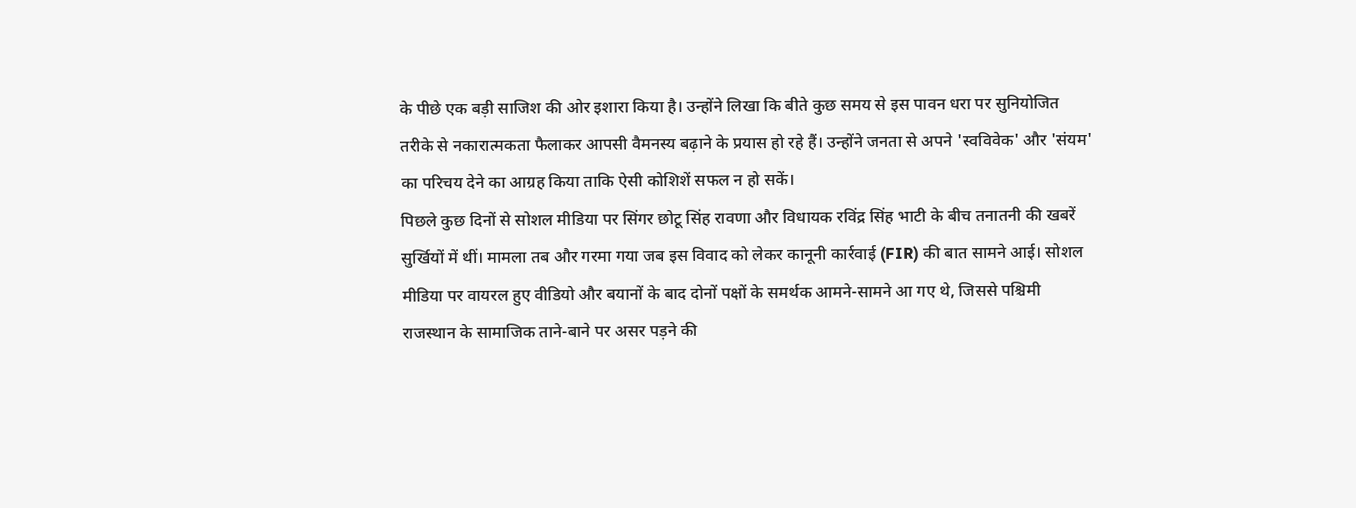के पीछे एक बड़ी साजिश की ओर इशारा किया है। उन्होंने लिखा कि बीते कुछ समय से इस पावन धरा पर सुनियोजित तरीके से नकारात्मकता फैलाकर आपसी वैमनस्य बढ़ाने के प्रयास हो रहे हैं। उन्होंने जनता से अपने 'स्वविवेक' और 'संयम' का परिचय देने का आग्रह किया ताकि ऐसी कोशिशें सफल न हो सकें।
पिछले कुछ दिनों से सोशल मीडिया पर सिंगर छोटू सिंह रावणा और विधायक रविंद्र सिंह भाटी के बीच तनातनी की खबरें सुर्खियों में थीं। मामला तब और गरमा गया जब इस विवाद को लेकर कानूनी कार्रवाई (FIR) की बात सामने आई। सोशल मीडिया पर वायरल हुए वीडियो और बयानों के बाद दोनों पक्षों के समर्थक आमने-सामने आ गए थे, जिससे पश्चिमी राजस्थान के सामाजिक ताने-बाने पर असर पड़ने की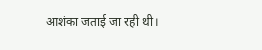आशंका जताई जा रही थी।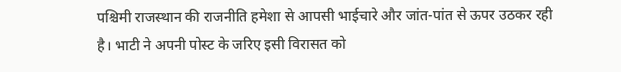पश्चिमी राजस्थान की राजनीति हमेशा से आपसी भाईचारे और जांत-पांत से ऊपर उठकर रही है। भाटी ने अपनी पोस्ट के जरिए इसी विरासत को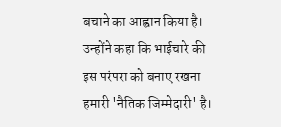बचाने का आह्वान किया है। उन्होंने कहा कि भाईचारे की इस परंपरा को बनाए रखना हमारी 'नैतिक जिम्मेदारी' है।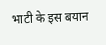भाटी के इस बयान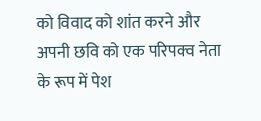को विवाद को शांत करने और अपनी छवि को एक परिपक्व नेता के रूप में पेश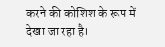करने की कोशिश के रूप में देखा जा रहा है।